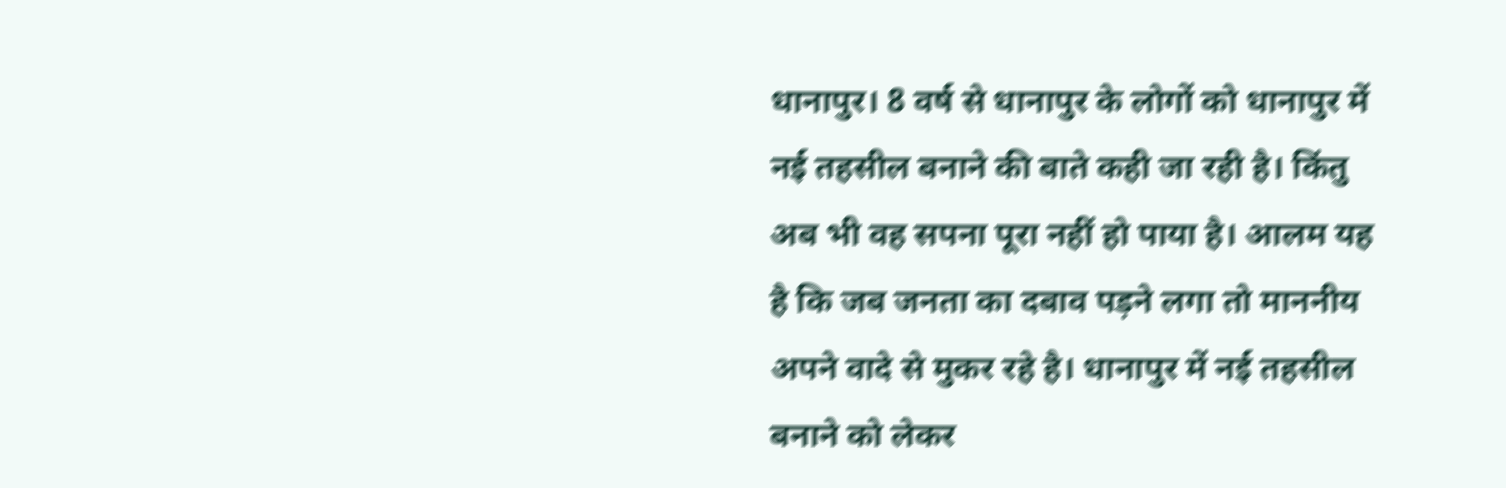धानापुर। 8 वर्ष से धानापुर के लोगों को धानापुर में नई तहसील बनाने की बाते कही जा रही है। किंतु अब भी वह सपना पूरा नहीं हो पाया है। आलम यह है कि जब जनता का दबाव पड़ने लगा तो माननीय अपने वादे से मुकर रहे है। धानापुर में नई तहसील बनाने को लेकर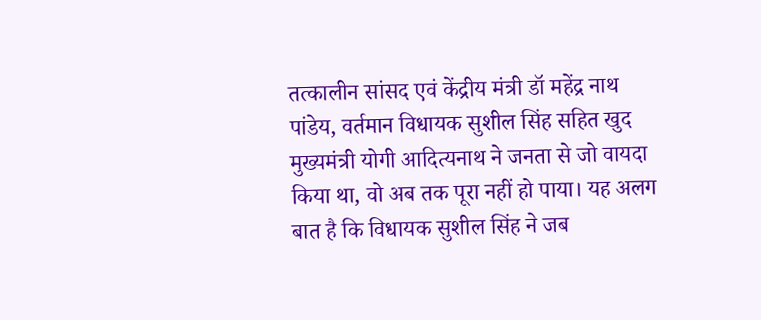तत्कालीन सांसद एवं केंद्रीय मंत्री डॉ महेंद्र नाथ पांडेय, वर्तमान विधायक सुशील सिंह सहित खुद मुख्यमंत्री योगी आदित्यनाथ ने जनता से जो वायदा किया था, वो अब तक पूरा नहीं हो पाया। यह अलग बात है कि विधायक सुशील सिंह ने जब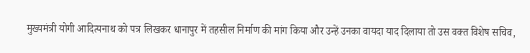मुख्यमंत्री योगी आदित्यनाथ को पत्र लिखकर धानापुर में तहसील निर्माण की मांग किया और उन्हें उनका वायदा याद दिलाया तो उस वक्त विशेष सचिव,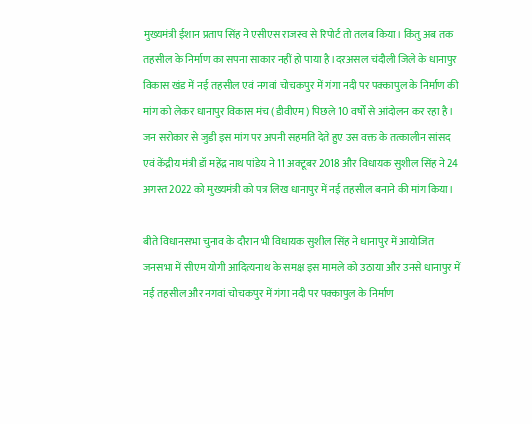मुख्यमंत्री ईशान प्रताप सिंह ने एसीएस राजस्व से रिपोर्ट तो तलब किया। किंतु अब तक तहसील के निर्माण का सपना साकार नहीं हो पाया है।दरअसल चंदौली जिले के धानापुर विकास खंड में नई तहसील एवं नगवां चोचकपुर में गंगा नदी पर पक्कापुल के निर्माण की मांग को लेकर धानापुर विकास मंच (डीवीएम) पिछले 10 वर्षों से आंदोलन कर रहा है। जन सरोकार से जुडी इस मांग पर अपनी सहमति देते हुए उस वक्त के तत्कालीन सांसद एवं केंद्रीय मंत्री डॉ महेंद्र नाथ पांडेय ने 11 अक्टूबर 2018 और विधायक सुशील सिंह ने 24 अगस्त 2022 को मुख्यमंत्री को पत्र लिख धानापुर में नई तहसील बनाने की मांग किया।

बीते विधानसभा चुनाव के दौरान भी विधायक सुशील सिंह ने धानापुर में आयोजित जनसभा में सीएम योगी आदित्यनाथ के समक्ष इस मामले को उठाया और उनसे धानापुर में नई तहसील और नगवां चोचकपुर में गंगा नदी पर पक्कापुल के निर्माण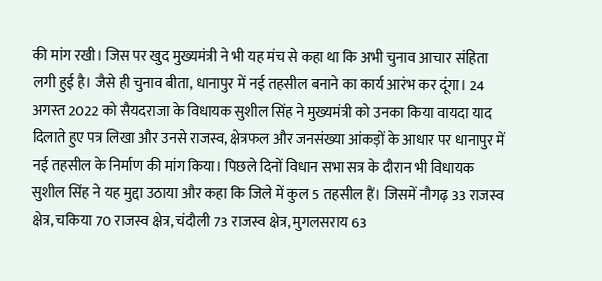की मांग रखी। जिस पर खुद मुख्यमंत्री ने भी यह मंच से कहा था कि अभी चुनाव आचार संहिता लगी हुई है। जैसे ही चुनाव बीता, धानापुर में नई तहसील बनाने का कार्य आरंभ कर दूंगा। 24 अगस्त 2022 को सैयदराजा के विधायक सुशील सिंह ने मुख्यमंत्री को उनका किया वायदा याद दिलाते हुए पत्र लिखा और उनसे राजस्व, क्षेत्रफल और जनसंख्या आंकड़ों के आधार पर धानापुर में नई तहसील के निर्माण की मांग किया। पिछले दिनों विधान सभा सत्र के दौरान भी विधायक सुशील सिंह ने यह मुद्दा उठाया और कहा कि जिले में कुल 5 तहसील हैं। जिसमें नौगढ़ 33 राजस्व क्षेत्र, चकिया 70 राजस्व क्षेत्र, चंदौली 73 राजस्व क्षेत्र, मुगलसराय 63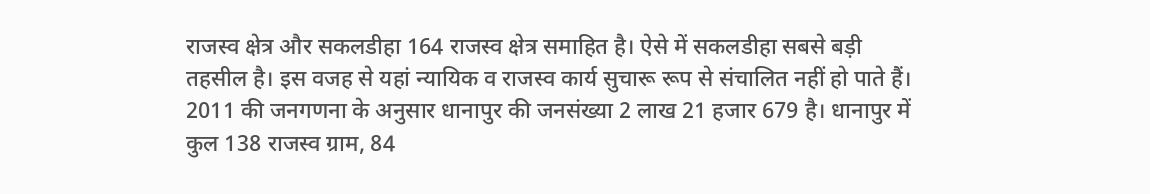राजस्व क्षेत्र और सकलडीहा 164 राजस्व क्षेत्र समाहित है। ऐसे में सकलडीहा सबसे बड़ी तहसील है। इस वजह से यहां न्यायिक व राजस्व कार्य सुचारू रूप से संचालित नहीं हो पाते हैं। 2011 की जनगणना के अनुसार धानापुर की जनसंख्या 2 लाख 21 हजार 679 है। धानापुर में कुल 138 राजस्व ग्राम, 84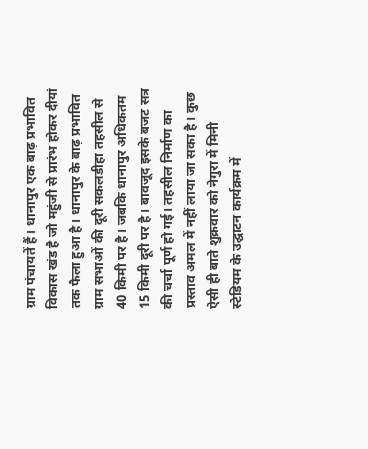ग्राम पंचायतें हैं। धानापुर एक बाढ़ प्रभावित विकास खंड है जो महुंजी से प्रारंभ होकर दीयां तक फैला हुआ है। धानापुर के बाढ़ प्रभावित ग्राम सभाओं की दूरी सकलडीहा तहसील से 40 किमी पर है। जबकि धानापुर अधिकतम 15 किमी दूरी पर है। बावजूद इसके बजट सत्र की चर्चा पूर्ण हो गई। तहसील निर्माण का प्रस्ताव अमल में नहीं लाया जा सका है। कुछ ऐसी ही बाते शुक्रवार को नेगुरा में मिनी स्टेडियम के उद्घाटन कार्यक्रम में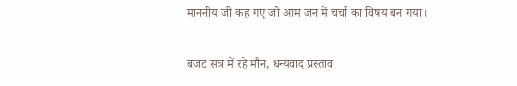माननीय जी कह गए जो आम जन में चर्चा का विषय बन गया।

बजट सत्र में रहे मौन, धन्यवाद प्रस्ताव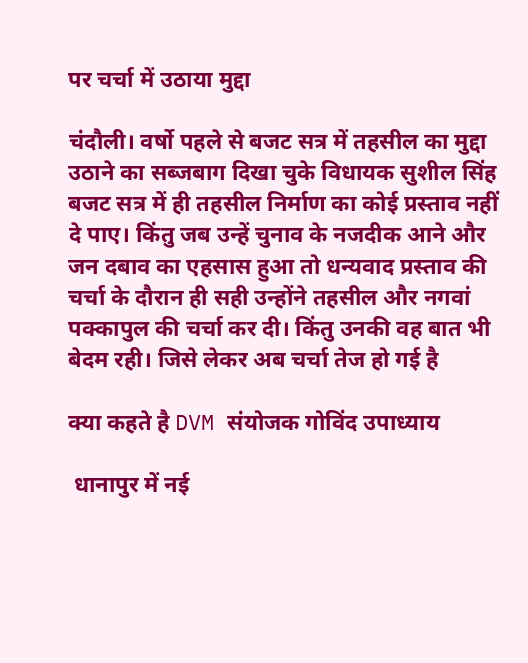पर चर्चा में उठाया मुद्दा

चंदौली। वर्षो पहले से बजट सत्र में तहसील का मुद्दा उठाने का सब्जबाग दिखा चुके विधायक सुशील सिंह बजट सत्र में ही तहसील निर्माण का कोई प्रस्ताव नहीं दे पाए। किंतु जब उन्हें चुनाव के नजदीक आने और जन दबाव का एहसास हुआ तो धन्यवाद प्रस्ताव की चर्चा के दौरान ही सही उन्होंने तहसील और नगवां पक्कापुल की चर्चा कर दी। किंतु उनकी वह बात भी बेदम रही। जिसे लेकर अब चर्चा तेज हो गई है

क्या कहते है DVM संयोजक गोविंद उपाध्याय

 धानापुर में नई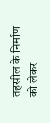तहसील के निर्माण को लेकर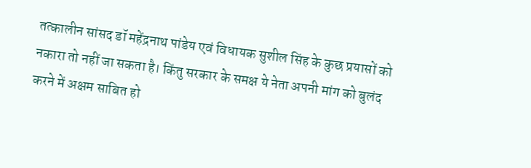तत्कालीन सांसद डॉ महेंद्रनाथ पांडेय एवं विधायक सुशील सिंह के कुछ प्रयासों को नकारा तो नहीं जा सकता है। किंतु सरकार के समक्ष ये नेता अपनी मांग को बुलंद करने में अक्षम साबित हो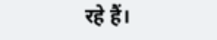रहे हैं।